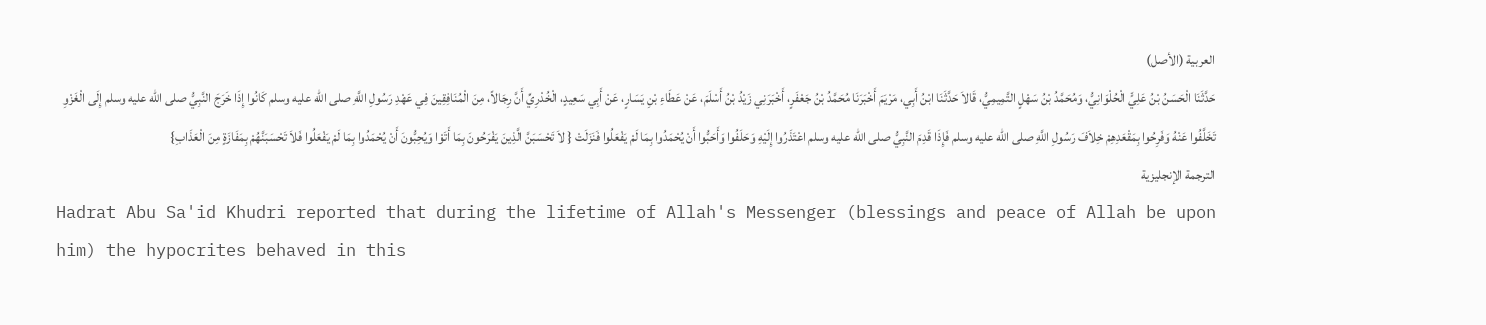العربية (الأصل)
حَدَّثَنَا الْحَسَنُ بْنُ عَلِيٍّ الْحُلْوَانِيُّ، وَمُحَمَّدُ بْنُ سَهْلٍ التَّمِيمِيُّ، قَالاَ حَدَّثَنَا ابْنُ أَبِي، مَرْيَمَ أَخْبَرَنَا مُحَمَّدُ بْنُ جَعْفَرٍ، أَخْبَرَنِي زَيْدُ بْنُ أَسْلَمَ، عَنْ عَطَاءِ بْنِ يَسَارٍ، عَنْ أَبِي سَعِيدٍ، الْخُدْرِيِّ أَنَّ رِجَالاً، مِنَ الْمُنَافِقِينَ فِي عَهْدِ رَسُولِ اللَّهِ صلى الله عليه وسلم كَانُوا إِذَا خَرَجَ النَّبِيُّ صلى الله عليه وسلم إِلَى الْغَزْوِ تَخَلَّفُوا عَنْهُ وَفَرِحُوا بِمَقْعَدِهِمْ خِلاَفَ رَسُولِ اللَّهِ صلى الله عليه وسلم فَإِذَا قَدِمَ النَّبِيُّ صلى الله عليه وسلم اعْتَذَرُوا إِلَيْهِ وَحَلَفُوا وَأَحَبُّوا أَنْ يُحْمَدُوا بِمَا لَمْ يَفْعَلُوا فَنَزَلَتْ { لاَ تَحْسَبَنَّ الَّذِينَ يَفْرَحُونَ بِمَا أَتَوْا وَيُحِبُّونَ أَنْ يُحْمَدُوا بِمَا لَمْ يَفْعَلُوا فَلاَ تَحْسَبَنَّهُمْ بِمَفَازَةٍ مِنَ الْعَذَابِ}
الترجمة الإنجليزية
Hadrat Abu Sa'id Khudri reported that during the lifetime of Allah's Messenger (blessings and peace of Allah be upon him) the hypocrites behaved in this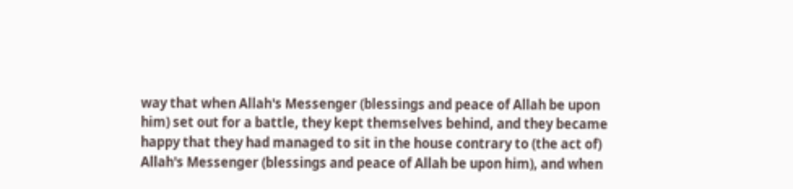way that when Allah's Messenger (blessings and peace of Allah be upon him) set out for a battle, they kept themselves behind, and they became happy that they had managed to sit in the house contrary to (the act of) Allah's Messenger (blessings and peace of Allah be upon him), and when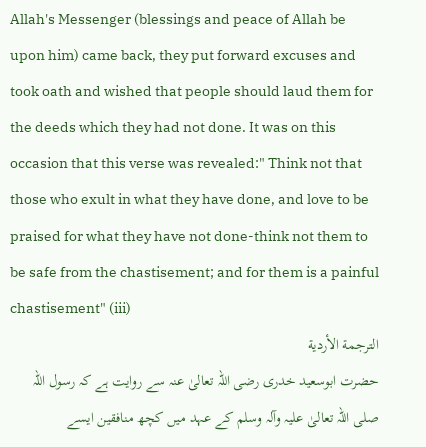Allah's Messenger (blessings and peace of Allah be upon him) came back, they put forward excuses and took oath and wished that people should laud them for the deeds which they had not done. It was on this occasion that this verse was revealed:" Think not that those who exult in what they have done, and love to be praised for what they have not done-think not them to be safe from the chastisement; and for them is a painful chastisement" (iii)
الترجمة الأردية
حضرت ابوسعید خدری رضی اللہ تعالیٰ عنہ سے روایت ہے کہ رسول اللہ صلی اللہ تعالیٰ علیہ وآلہ وسلم کے عہد میں کچھ منافقین ایسے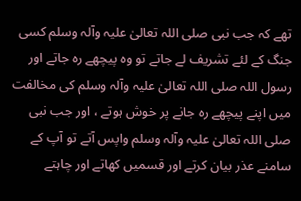تھے کہ جب نبی صلی اللہ تعالیٰ علیہ وآلہ وسلم کسی جنگ کے لئے تشریف لے جاتے تو وہ پیچھے رہ جاتے اور رسول اللہ صلی اللہ تعالیٰ علیہ وآلہ وسلم کی مخالفت میں اپنے پیچھے رہ جانے پر خوش ہوتے ، اور جب نبی صلی اللہ تعالیٰ علیہ وآلہ وسلم واپس آتے تو آپ کے سامنے عذر بیان کرتے اور قسمیں کھاتے اور چاہتے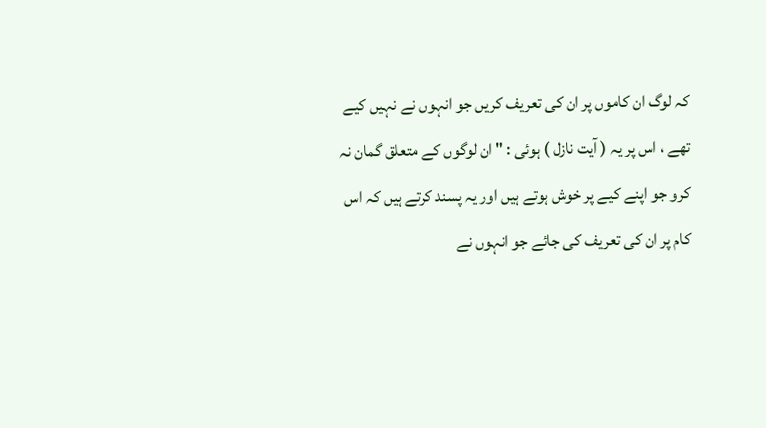کہ لوگ ان کاموں پر ان کی تعریف کریں جو انہوں نے نہیں کیے تھے ، اس پر یہ ( آیت نازل ) ہوئی : " ان لوگوں کے متعلق گمان نہ کرو جو اپنے کیے پر خوش ہوتے ہیں اور یہ پسند کرتے ہیں کہ اس کام پر ان کی تعریف کی جائے جو انہوں نے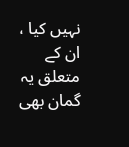نہیں کیا ، ان کے متعلق یہ گمان بھی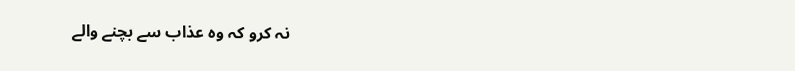نہ کرو کہ وہ عذاب سے بچنے والے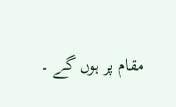مقام پر ہوں گے ۔